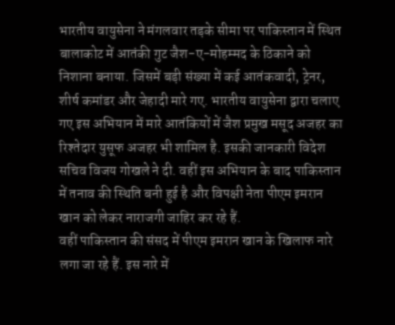भारतीय वायुसेना ने मंगलवार तड़के सीमा पर पाकिस्तान में स्थित बालाकोट में आतंकी गुट जैश-ए-मोहम्मद के ठिकाने को निशाना बनाया. जिसमें बड़ी संख्या में कई आतंकवादी, ट्रेनर, शीर्ष कमांडर और जेहादी मारे गए. भारतीय वायुसेना द्वारा चलाए गए इस अभियान में मारे आतंकियों में जैश प्रमुख मसूद अजहर का रिश्तेदार युसूफ अजहर भी शामिल है. इसकी जानकारी विदेश सचिव विजय गोखले ने दी. वहीं इस अभियान के बाद पाकिस्तान में तनाव की स्थिति बनी हुई है और विपक्षी नेता पीएम इमरान खान को लेकर नाराजगी जाहिर कर रहे हैं.
वहीं पाकिस्तान की संसद में पीएम इमरान खान के खिलाफ नारे लगा जा रहे हैं. इस नारे में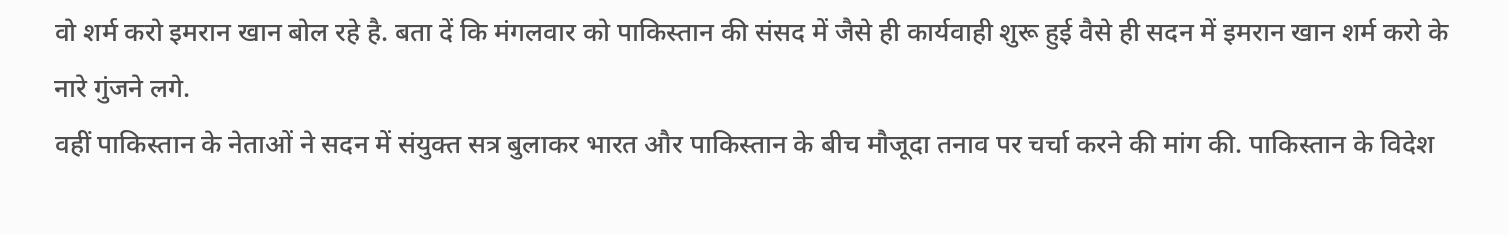वो शर्म करो इमरान खान बोल रहे है. बता दें कि मंगलवार को पाकिस्तान की संसद में जैसे ही कार्यवाही शुरू हुई वैसे ही सदन में इमरान खान शर्म करो के नारे गुंजने लगे.
वहीं पाकिस्तान के नेताओं ने सदन में संयुक्त सत्र बुलाकर भारत और पाकिस्तान के बीच मौजूदा तनाव पर चर्चा करने की मांग की. पाकिस्तान के विदेश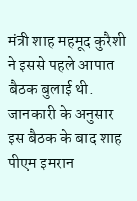मंत्री शाह महमूद कुरैशी ने इससे पहले आपात बैठक बुलाई थी. जानकारी के अनुसार इस बैठक के बाद शाह पीएम इमरान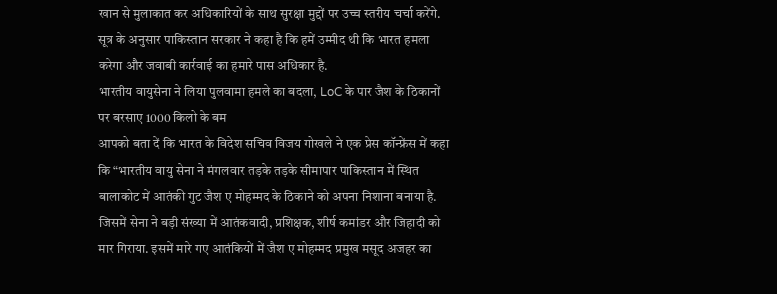खान से मुलाकात कर अधिकारियों के साथ सुरक्षा मुद्दों पर उच्च स्तरीय चर्चा करेंगे. सूत्र के अनुसार पाकिस्तान सरकार ने कहा है कि हमें उम्मीद थी कि भारत हमला करेगा और जवाबी कार्रवाई का हमारे पास अधिकार है.
भारतीय वायुसेना ने लिया पुलवामा हमले का बदला, LoC के पार जैश के ठिकानों पर बरसाए 1000 किलो के बम
आपको बता दें कि भारत के विदेश सचिव विजय गोखले ने एक प्रेस कॉन्फ्रेंस में कहा कि “भारतीय वायु सेना ने मंगलवार तड़के तड़के सीमापार पाकिस्तान में स्थित बालाकोट में आतंकी गुट जैश ए मोहम्मद के ठिकाने को अपना निशाना बनाया है. जिसमें सेना ने बड़ी संख्या में आतंकवादी, प्रशिक्षक, शीर्ष कमांडर और जिहादी को मार गिराया. इसमें मारे गए आतंकियों में जैश ए मोहम्मद प्रमुख मसूद अजहर का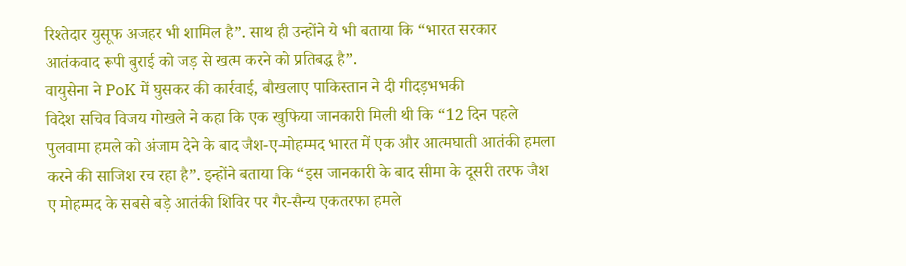रिश्तेदार युसूफ अजहर भी शामिल है”. साथ ही उन्होंने ये भी बताया कि “भारत सरकार आतंकवाद रूपी बुराई को जड़ से खत्म करने को प्रतिबद्ध है”.
वायुसेना ने PoK में घुसकर की कार्रवाई, बौखलाए पाकिस्तान ने दी गीदड़भभकी
विदेश सचिव विजय गोखले ने कहा कि एक खुफिया जानकारी मिली थी कि “12 दिन पहले पुलवामा हमले को अंजाम देने के बाद जैश-ए-मोहम्मद भारत में एक और आत्मघाती आतंकी हमला करने की साजिश रच रहा है”. इन्होंने बताया कि “इस जानकारी के बाद सीमा के दूसरी तरफ जैश ए मोहम्मद के सबसे बड़े आतंकी शिविर पर गैर-सैन्य एकतरफा हमले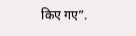किए गए”.